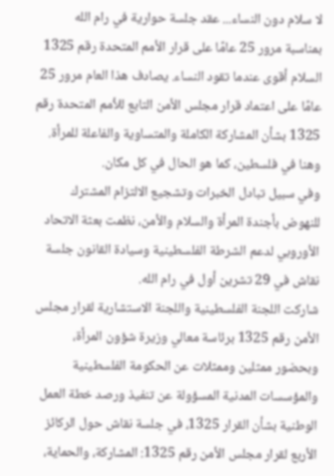لا سلام دون النساء... عقد جلسة حوارية في رام الله بمناسبة مرور 25 عامًا على قرار الأمم المتحدة رقم 1325
السلام أقوى عندما تقود النساء. يصادف هذا العام مرور 25 عامًا على اعتماد قرار مجلس الأمن التابع للأمم المتحدة رقم 1325 بشأن المشاركة الكاملة والمتساوية والفاعلة للمرأة. وهنا في فلسطين، كما هو الحال في كل مكان.
وفي سبيل تبادل الخبرات وتشجيع الالتزام المشترك للنهوض بأجندة المرأة والسلام والأمن، نظمت بعثة الاتحاد الأوروبي لدعم الشرطة الفلسطينية وسيادة القانون جلسة نقاش في 29 تشرين أول في رام الله.
شاركت اللجنة الفلسطينية واللجنة الاستشارية لقرار مجلس الأمن رقم 1325 برئاسة معالي وزيرة شؤون المرأة، وبحضور ممثلين وممثلات عن الحكومة الفلسطينية والمؤسسات المدنية المسؤولة عن تنفيذ ورصد خطة العمل الوطنية بشأن القرار 1325، في جلسة نقاش حول الركائز الأربع لقرار مجلس الأمن رقم 1325: المشاركة، والحماية،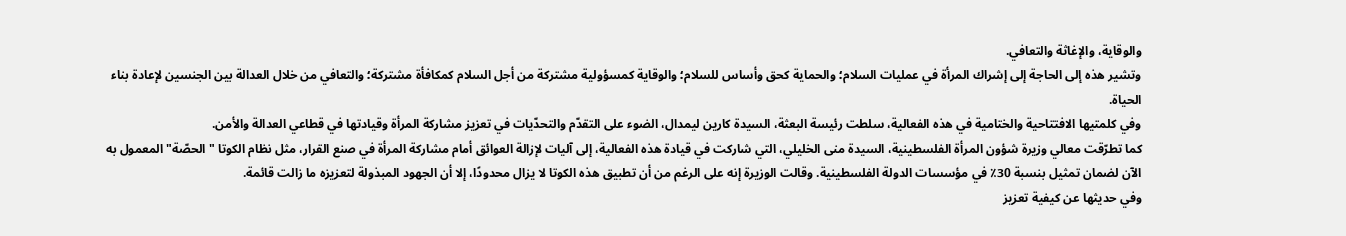والوقاية، والإغاثة والتعافي.
وتشير هذه إلى الحاجة إلى إشراك المرأة في عمليات السلام؛ والحماية كحق وأساس للسلام؛ والوقاية كمسؤولية مشتركة من أجل السلام كمكافأة مشتركة؛ والتعافي من خلال العدالة بين الجنسين لإعادة بناء الحياة.
وفي كلمتيها الافتتاحية والختامية في هذه الفعالية، سلطت رئيسة البعثة، السيدة كارين ليمدال، الضوء على التقدّم والتحدّيات في تعزيز مشاركة المرأة وقيادتها في قطاعي العدالة والأمن.
كما تطرّقت معالي وزيرة شؤون المرأة الفلسطينية، السيدة منى الخليلي، التي شاركت في قيادة هذه الفعالية، إلى آليات لإزالة العوائق أمام مشاركة المرأة في صنع القرار، مثل نظام الكوتا "الحصّة" المعمول به الآن لضمان تمثيل بنسبة 30٪ في مؤسسات الدولة الفلسطينية. وقالت الوزيرة إنه على الرغم من أن تطبيق هذه الكوتا لا يزال محدودًا، إلا أن الجهود المبذولة لتعزيزه ما زالت قائمة.
وفي حديثها عن كيفية تعزيز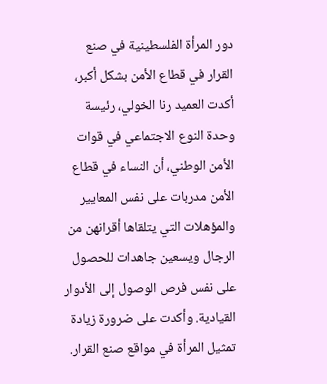دور المرأة الفلسطينية في صنع القرار في قطاع الأمن بشكل أكبر، أكدت العميد رنا الخولي، رئيسة وحدة النوع الاجتماعي في قوات الأمن الوطني، أن النساء في قطاع الأمن مدربات على نفس المعايير والمؤهلات التي يتلقاها أقرانهن من الرجال ويسعين جاهدات للحصول على نفس فرص الوصول إلى الأدوار القيادية. وأكدت على ضرورة زيادة تمثيل المرأة في مواقع صنع القرار.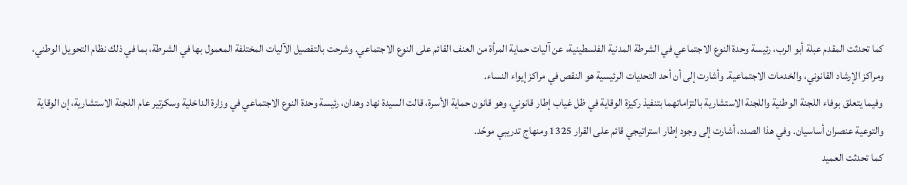كما تحدثت المقدم عبلة أبو الرب، رئيسة وحدة النوع الاجتماعي في الشرطة المدنية الفلسطينية، عن آليات حماية المرأة من العنف القائم على النوع الاجتماعي. وشرحت بالتفصيل الآليات المختلفة المعمول بها في الشرطة، بما في ذلك نظام التحويل الوطني، ومراكز الإرشاد القانوني، والخدمات الاجتماعية. وأشارت إلى أن أحد التحديات الرئيسية هو النقص في مراكز إيواء النساء.
وفيما يتعلق بوفاء اللجنة الوطنية واللجنة الاستشارية بالتزاماتهما بتنفيذ ركيزة الوقاية في ظل غياب إطار قانوني، وهو قانون حماية الأسرة، قالت السيدة نهاد وهدان، رئيسة وحدة النوع الاجتماعي في وزارة الداخلية وسكرتير عام اللجنة الاستشارية، إن الوقاية والتوعية عنصران أساسيان. وفي هذا الصدد، أشارت إلى وجود إطار استراتيجي قائم على القرار 1325 ومنهاج تدريبي موحّد.
كما تحدثت العميد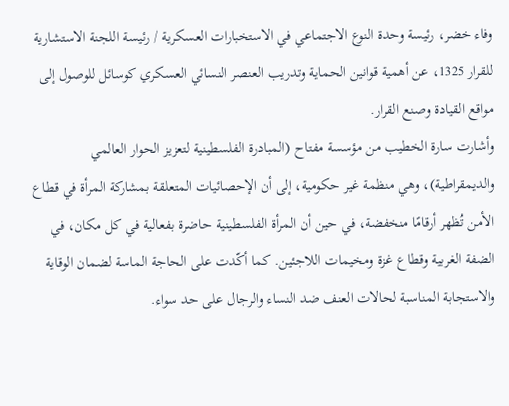وفاء خضر، رئيسة وحدة النوع الاجتماعي في الاستخبارات العسكرية / رئيسة اللجنة الاستشارية للقرار 1325، عن أهمية قوانين الحماية وتدريب العنصر النسائي العسكري كوسائل للوصول إلى مواقع القيادة وصنع القرار.
وأشارت سارة الخطيب من مؤسسة مفتاح (المبادرة الفلسطينية لتعزيز الحوار العالمي والديمقراطية)، وهي منظمة غير حكومية، إلى أن الإحصائيات المتعلقة بمشاركة المرأة في قطاع الأمن تُظهر أرقامًا منخفضة، في حين أن المرأة الفلسطينية حاضرة بفعالية في كل مكان، في الضفة الغربية وقطاع غزة ومخيمات اللاجئين. كما أكّدت على الحاجة الماسة لضمان الوقاية والاستجابة المناسبة لحالات العنف ضد النساء والرجال على حد سواء.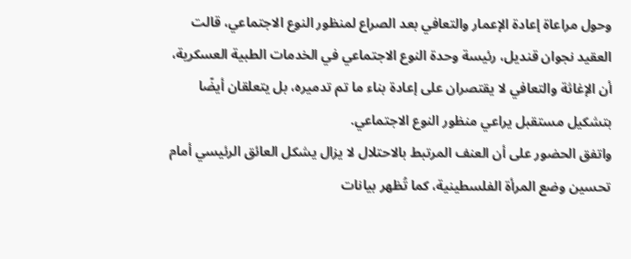وحول مراعاة إعادة الإعمار والتعافي بعد الصراع لمنظور النوع الاجتماعي، قالت العقيد نجوان قنديل، رئيسة وحدة النوع الاجتماعي في الخدمات الطبية العسكرية، أن الإغاثة والتعافي لا يقتصران على إعادة بناء ما تم تدميره، بل يتعلقان أيضًا بتشكيل مستقبل يراعي منظور النوع الاجتماعي.
واتفق الحضور على أن العنف المرتبط بالاحتلال لا يزال يشكل العائق الرئيسي أمام تحسين وضع المرأة الفلسطينية، كما تُظهر بيانات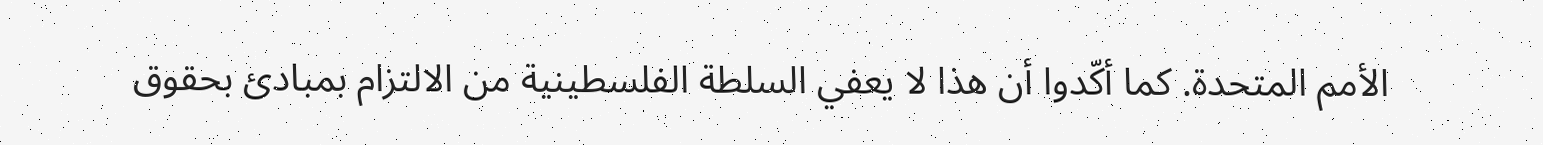الأمم المتحدة. كما أكّدوا أن هذا لا يعفي السلطة الفلسطينية من الالتزام بمبادئ بحقوق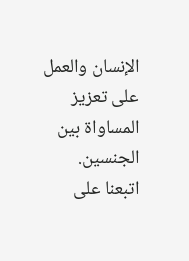الإنسان والعمل على تعزيز المساواة بين الجنسين.
اتبعنا على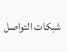شبكات التواصل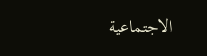الاجتماعية